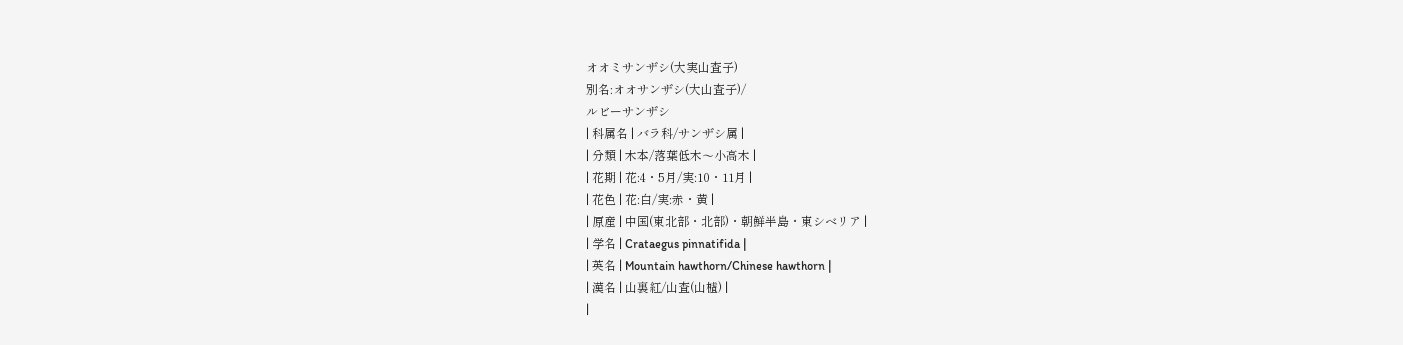オオミサンザシ(大実山査子)
別名:オオサンザシ(大山査子)/
ルビーサンザシ
| 科属名 | バラ科/サンザシ属 |
| 分類 | 木本/落葉低木〜小高木 |
| 花期 | 花:4・5月/実:10・11月 |
| 花色 | 花:白/実:赤・黄 |
| 原産 | 中国(東北部・北部)・朝鮮半島・東シベリア |
| 学名 | Crataegus pinnatifida |
| 英名 | Mountain hawthorn/Chinese hawthorn |
| 漢名 | 山裏紅/山査(山樝) |
|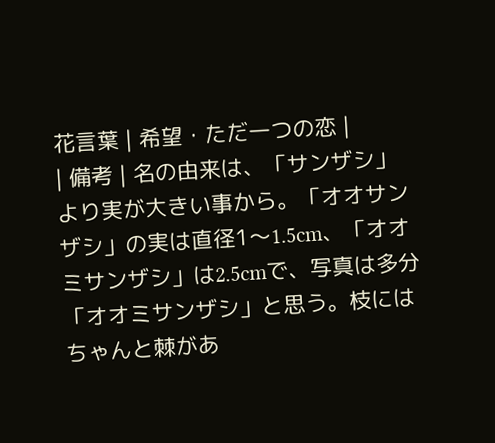花言葉 | 希望・ただ一つの恋 |
| 備考 | 名の由来は、「サンザシ」より実が大きい事から。「オオサンザシ」の実は直径1〜1.5cm、「オオミサンザシ」は2.5cmで、写真は多分「オオミサンザシ」と思う。枝にはちゃんと棘があ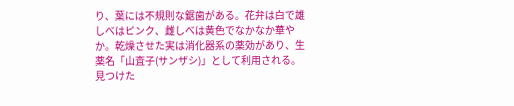り、葉には不規則な鋸歯がある。花弁は白で雄しべはピンク、雌しべは黄色でなかなか華やか。乾燥させた実は消化器系の薬効があり、生薬名「山査子(サンザシ)」として利用される。見つけた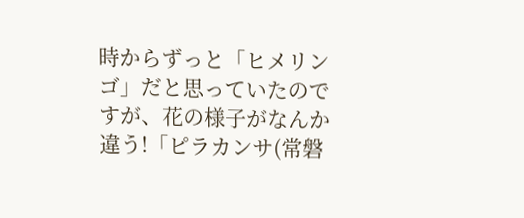時からずっと「ヒメリンゴ」だと思っていたのですが、花の様子がなんか違う!「ピラカンサ(常磐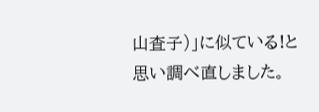山査子)」に似ている!と思い調べ直しました。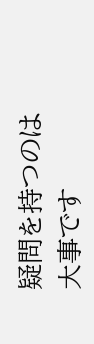疑問を持つのは大事です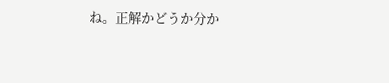ね。正解かどうか分か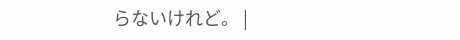らないけれど。 |